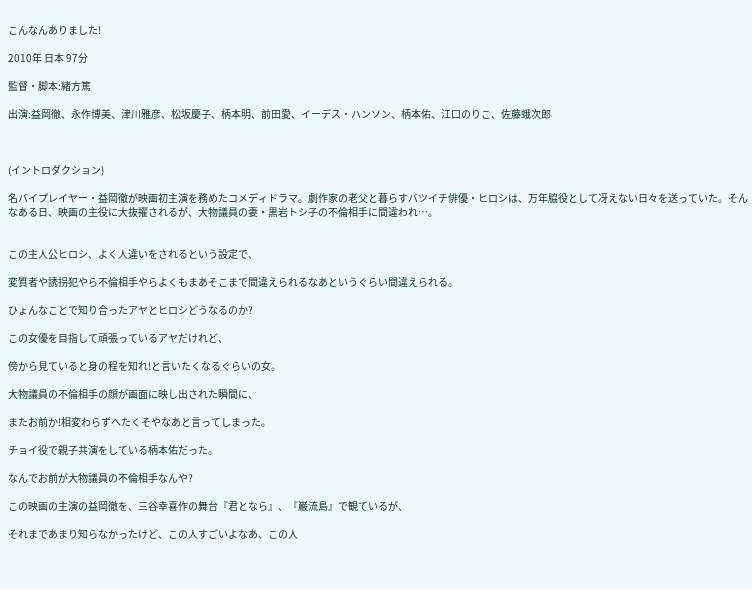こんなんありました!

2010年 日本 97分

監督・脚本:緒方篤

出演:益岡徹、永作博美、津川雅彦、松坂慶子、柄本明、前田愛、イーデス・ハンソン、柄本佑、江口のりこ、佐藤蛾次郎



(イントロダクション)

名バイプレイヤー・益岡徹が映画初主演を務めたコメディドラマ。劇作家の老父と暮らすバツイチ俳優・ヒロシは、万年脇役として冴えない日々を送っていた。そんなある日、映画の主役に大抜擢されるが、大物議員の妻・黒岩トシ子の不倫相手に間違われ…。


この主人公ヒロシ、よく人違いをされるという設定で、

変質者や誘拐犯やら不倫相手やらよくもまあそこまで間違えられるなあというぐらい間違えられる。

ひょんなことで知り合ったアヤとヒロシどうなるのか?

この女優を目指して頑張っているアヤだけれど、

傍から見ていると身の程を知れ!と言いたくなるぐらいの女。

大物議員の不倫相手の顔が画面に映し出された瞬間に、

またお前か!相変わらずへたくそやなあと言ってしまった。

チョイ役で親子共演をしている柄本佑だった。

なんでお前が大物議員の不倫相手なんや?

この映画の主演の益岡徹を、三谷幸喜作の舞台『君となら』、『巌流島』で観ているが、

それまであまり知らなかったけど、この人すごいよなあ、この人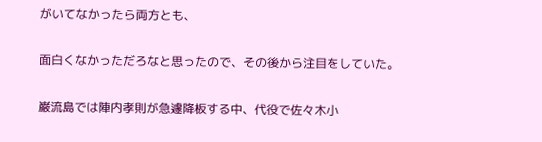がいてなかったら両方とも、

面白くなかっただろなと思ったので、その後から注目をしていた。

巌流島では陣内孝則が急遽降板する中、代役で佐々木小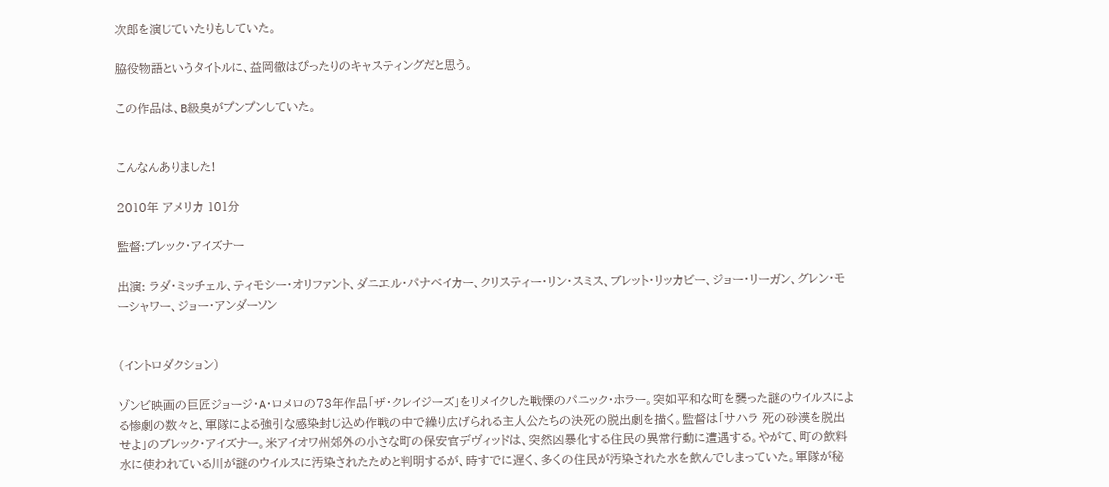次郎を演じていたりもしていた。

脇役物語というタイトルに、益岡徹はぴったりのキャスティングだと思う。

この作品は、B級臭がプンプンしていた。


こんなんありました!

2010年 アメリカ 101分

監督:ブレック・アイズナー

出演: ラダ・ミッチェル、ティモシー・オリファント、ダニエル・パナベイカー、クリスティー・リン・スミス、ブレット・リッカビー、ジョー・リーガン、グレン・モーシャワー、ジョー・アンダーソン


(イントロダクション)

ゾンビ映画の巨匠ジョージ・A・ロメロの73年作品「ザ・クレイジーズ」をリメイクした戦慄のパニック・ホラー。突如平和な町を襲った謎のウイルスによる惨劇の数々と、軍隊による強引な感染封じ込め作戦の中で繰り広げられる主人公たちの決死の脱出劇を描く。監督は「サハラ 死の砂漠を脱出せよ」のブレック・アイズナー。米アイオワ州郊外の小さな町の保安官デヴィッドは、突然凶暴化する住民の異常行動に遭遇する。やがて、町の飲料水に使われている川が謎のウイルスに汚染されたためと判明するが、時すでに遅く、多くの住民が汚染された水を飲んでしまっていた。軍隊が秘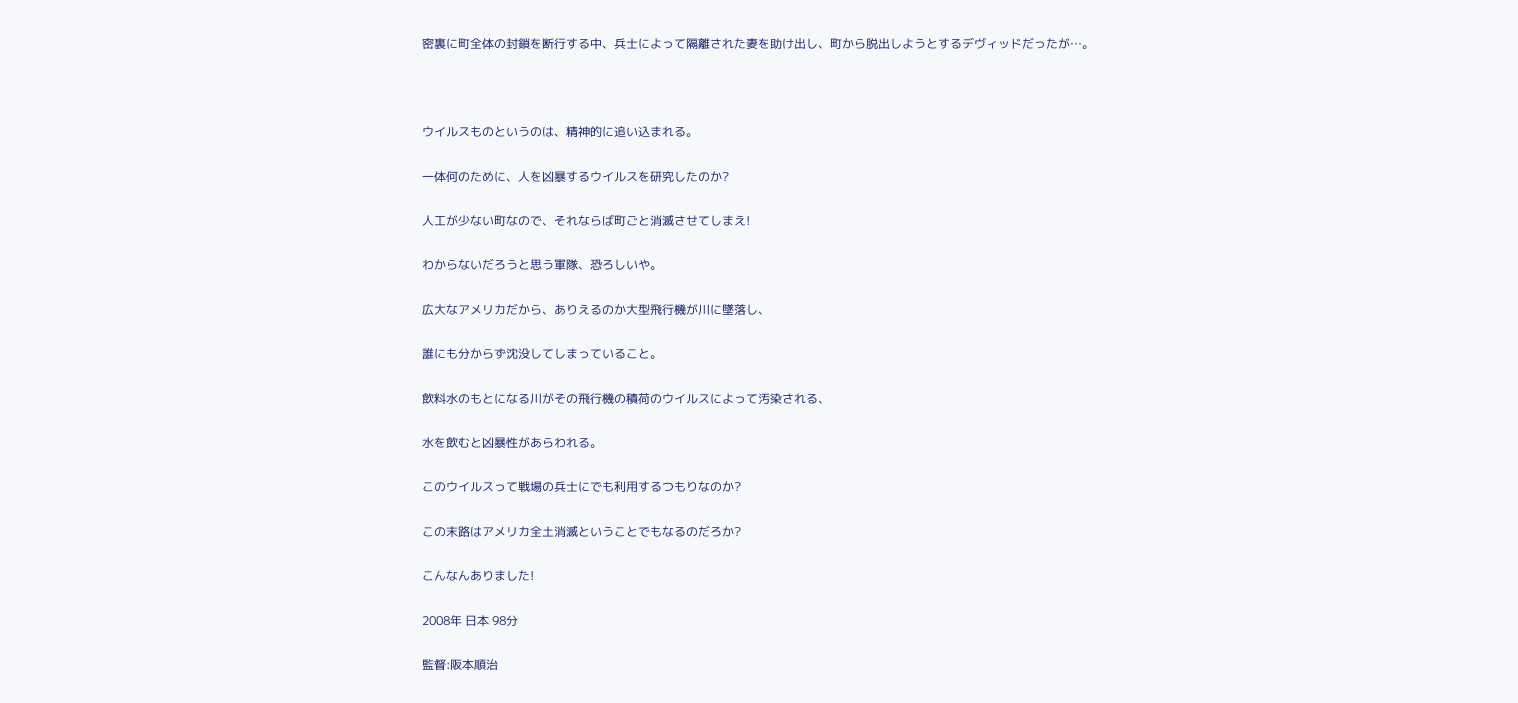密裏に町全体の封鎖を断行する中、兵士によって隔離された妻を助け出し、町から脱出しようとするデヴィッドだったが…。



ウイルスものというのは、精神的に追い込まれる。

一体何のために、人を凶暴するウイルスを研究したのか?

人工が少ない町なので、それならば町ごと消滅させてしまえ!

わからないだろうと思う軍隊、恐ろしいや。

広大なアメリカだから、ありえるのか大型飛行機が川に墜落し、

誰にも分からず沈没してしまっていること。

飲料水のもとになる川がその飛行機の積荷のウイルスによって汚染される、

水を飲むと凶暴性があらわれる。

このウイルスって戦場の兵士にでも利用するつもりなのか?

この末路はアメリカ全土消滅ということでもなるのだろか?

こんなんありました!

2008年 日本 98分

監督:阪本順治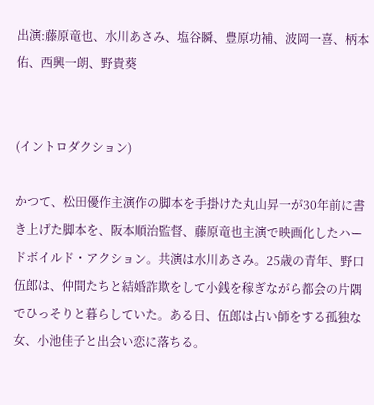出演:藤原竜也、水川あさみ、塩谷瞬、豊原功補、波岡一喜、柄本佑、西興一朗、野貴葵


(イントロダクション)

かつて、松田優作主演作の脚本を手掛けた丸山昇一が30年前に書き上げた脚本を、阪本順治監督、藤原竜也主演で映画化したハードボイルド・アクション。共演は水川あさみ。25歳の青年、野口伍郎は、仲間たちと結婚詐欺をして小銭を稼ぎながら都会の片隅でひっそりと暮らしていた。ある日、伍郎は占い師をする孤独な女、小池佳子と出会い恋に落ちる。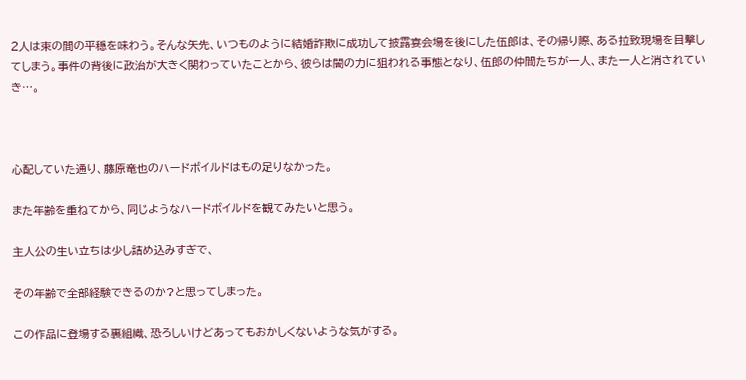2人は束の間の平穏を味わう。そんな矢先、いつものように結婚詐欺に成功して披露宴会場を後にした伍郎は、その帰り際、ある拉致現場を目撃してしまう。事件の背後に政治が大きく関わっていたことから、彼らは闇の力に狙われる事態となり、伍郎の仲間たちが一人、また一人と消されていき…。



心配していた通り、藤原竜也のハードボイルドはもの足りなかった。

また年齢を重ねてから、同じようなハードボイルドを観てみたいと思う。

主人公の生い立ちは少し詰め込みすぎで、

その年齢で全部経験できるのか?と思ってしまった。

この作品に登場する裏組織、恐ろしいけどあってもおかしくないような気がする。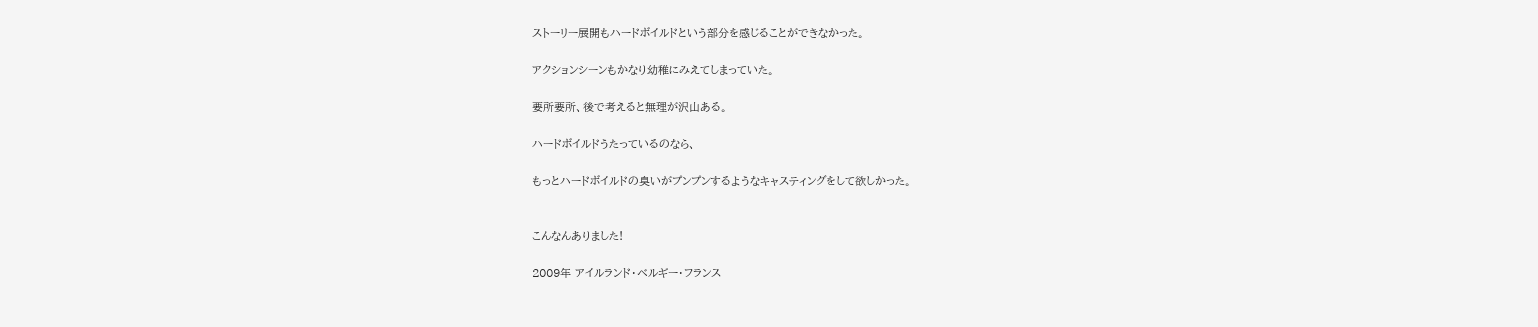ストーリー展開もハードボイルドという部分を感じることができなかった。

アクションシーンもかなり幼稚にみえてしまっていた。

要所要所、後で考えると無理が沢山ある。

ハードボイルドうたっているのなら、

もっとハードボイルドの臭いがプンプンするようなキャスティングをして欲しかった。


こんなんありました!

2009年 アイルランド・ベルギー・フランス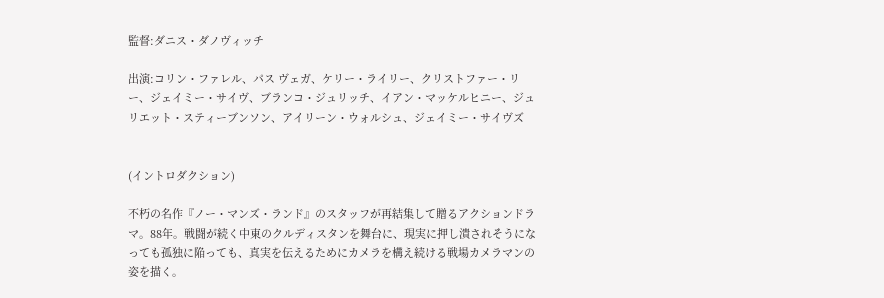監督:ダニス・ダノヴィッチ

出演:コリン・ファレル、パス ヴェガ、ケリー・ライリー、クリストファー・リー、ジェイミー・サイヴ、ブランコ・ジュリッチ、イアン・マッケルヒニー、ジュリエット・スティーブンソン、アイリーン・ウォルシュ、ジェイミー・サイヴズ


(イントロダクション)

不朽の名作『ノー・マンズ・ランド』のスタッフが再結集して贈るアクションドラマ。88年。戦闘が続く中東のクルディスタンを舞台に、現実に押し潰されそうになっても孤独に陥っても、真実を伝えるためにカメラを構え続ける戦場カメラマンの姿を描く。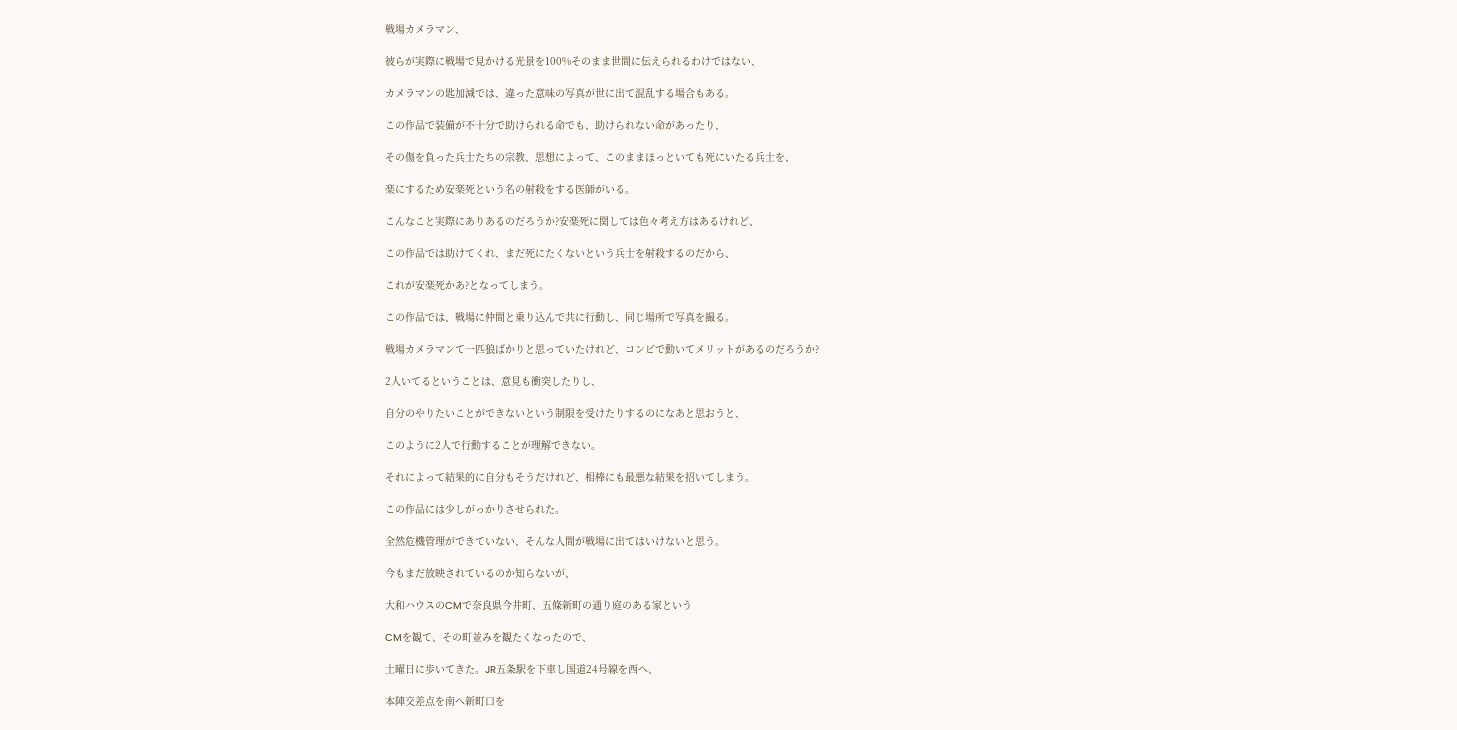戦場カメラマン、

彼らが実際に戦場で見かける光景を100%そのまま世間に伝えられるわけではない、

カメラマンの匙加減では、違った意味の写真が世に出て混乱する場合もある。

この作品で装備が不十分で助けられる命でも、助けられない命があったり、

その傷を負った兵士たちの宗教、思想によって、このままほっといても死にいたる兵士を、

楽にするため安楽死という名の射殺をする医師がいる。

こんなこと実際にありあるのだろうか?安楽死に関しては色々考え方はあるけれど、

この作品では助けてくれ、まだ死にたくないという兵士を射殺するのだから、

これが安楽死かあ?となってしまう。

この作品では、戦場に仲間と乗り込んで共に行動し、同じ場所で写真を撮る。

戦場カメラマンて一匹狼ばかりと思っていたけれど、コンビで動いてメリットがあるのだろうか?

2人いてるということは、意見も衝突したりし、

自分のやりたいことができないという制限を受けたりするのになあと思おうと、

このように2人で行動することが理解できない。

それによって結果的に自分もそうだけれど、相棒にも最悪な結果を招いてしまう。

この作品には少しがっかりさせられた。

全然危機管理ができていない、そんな人間が戦場に出てはいけないと思う。

今もまだ放映されているのか知らないが、

大和ハウスのCMで奈良県今井町、五條新町の通り庭のある家という

CMを観て、その町並みを観たくなったので、

土曜日に歩いてきた。JR五条駅を下車し国道24号線を西へ、

本陣交差点を南へ新町口を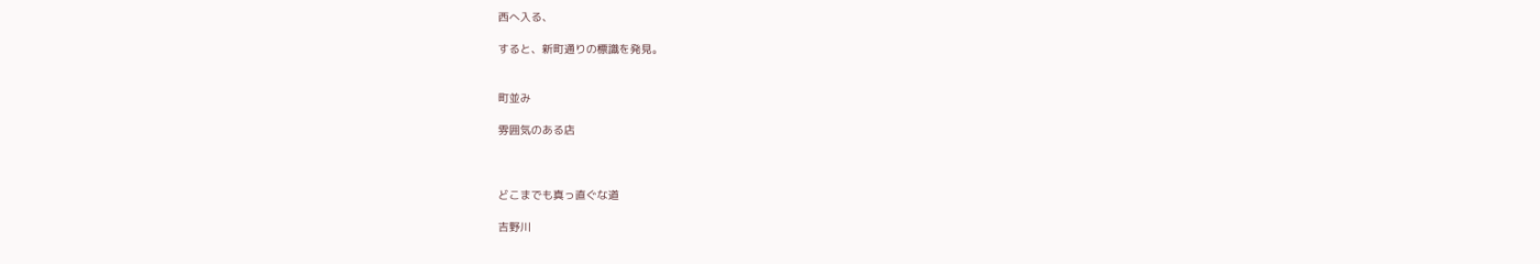西へ入る、

すると、新町通りの標識を発見。


町並み

雰囲気のある店



どこまでも真っ直ぐな道

吉野川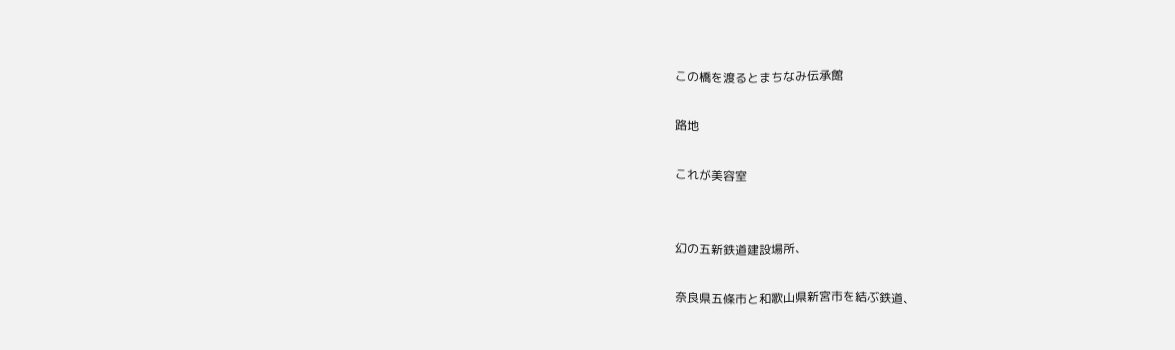この橋を渡るとまちなみ伝承館

路地

これが美容室


幻の五新鉄道建設場所、

奈良県五條市と和歌山県新宮市を結ぶ鉄道、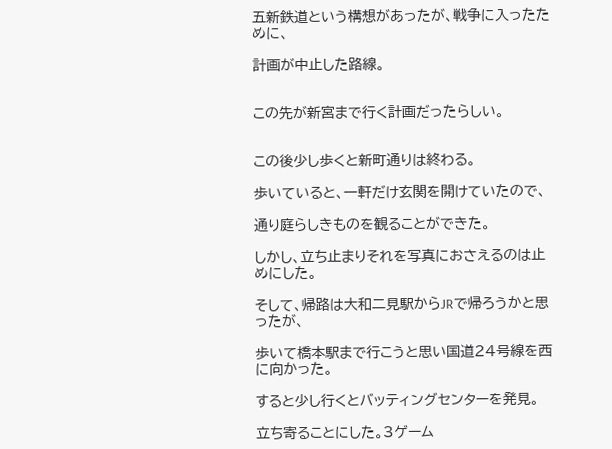五新鉄道という構想があったが、戦争に入ったために、

計画が中止した路線。


この先が新宮まで行く計画だったらしい。


この後少し歩くと新町通りは終わる。

歩いていると、一軒だけ玄関を開けていたので、

通り庭らしきものを観ることができた。

しかし、立ち止まりそれを写真におさえるのは止めにした。

そして、帰路は大和二見駅からJRで帰ろうかと思ったが、

歩いて橋本駅まで行こうと思い国道24号線を西に向かった。

すると少し行くとバッティングセンターを発見。

立ち寄ることにした。3ゲーム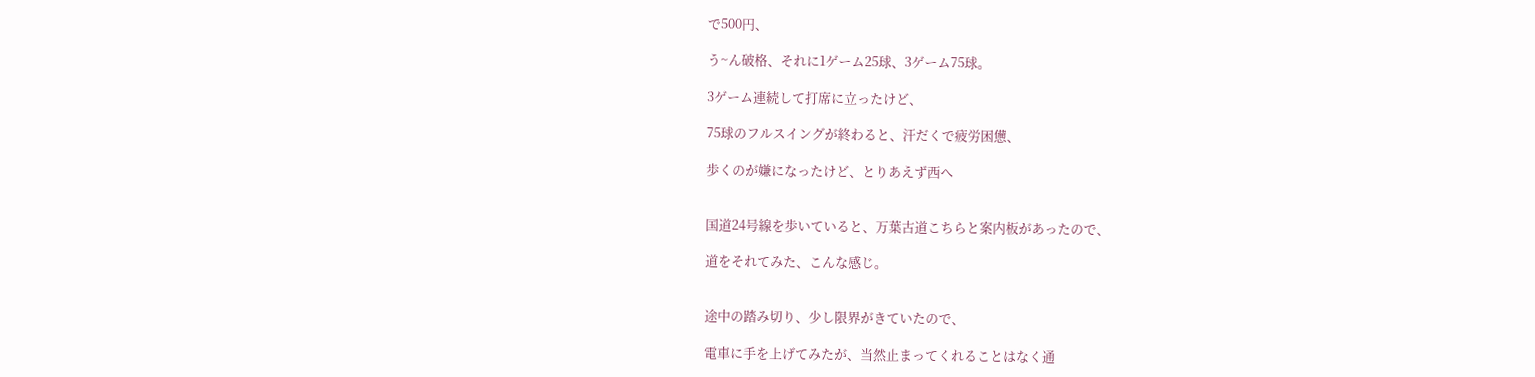で500円、

う~ん破格、それに1ゲーム25球、3ゲーム75球。

3ゲーム連続して打席に立ったけど、

75球のフルスイングが終わると、汗だくで疲労困憊、

歩くのが嫌になったけど、とりあえず西へ


国道24号線を歩いていると、万葉古道こちらと案内板があったので、

道をそれてみた、こんな感じ。


途中の踏み切り、少し限界がきていたので、

電車に手を上げてみたが、当然止まってくれることはなく通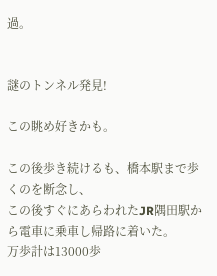過。


謎のトンネル発見!

この眺め好きかも。

この後歩き続けるも、橋本駅まで歩くのを断念し、
この後すぐにあらわれたJR隅田駅から電車に乗車し帰路に着いた。
万歩計は13000歩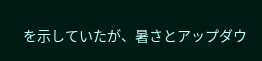を示していたが、暑さとアップダウ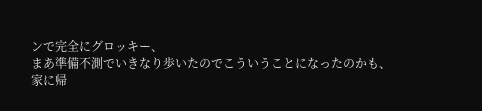ンで完全にグロッキー、
まあ準備不測でいきなり歩いたのでこういうことになったのかも、
家に帰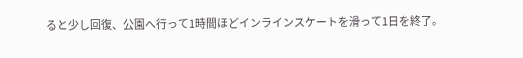ると少し回復、公園へ行って1時間ほどインラインスケートを滑って1日を終了。